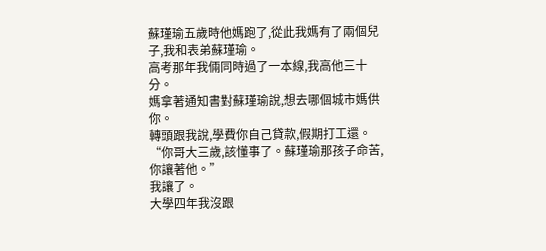蘇瑾瑜五歲時他媽跑了,從此我媽有了兩個兒子,我和表弟蘇瑾瑜。
高考那年我倆同時過了一本線,我高他三十分。
媽拿著通知書對蘇瑾瑜說,想去哪個城市媽供你。
轉頭跟我說,學費你自己貸款,假期打工還。
“你哥大三歲,該懂事了。蘇瑾瑜那孩子命苦,你讓著他。”
我讓了。
大學四年我沒跟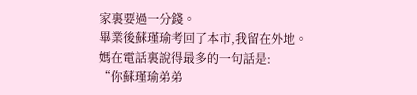家裏要過一分錢。
畢業後蘇瑾瑜考回了本市,我留在外地。
媽在電話裏說得最多的一句話是:
“你蘇瑾瑜弟弟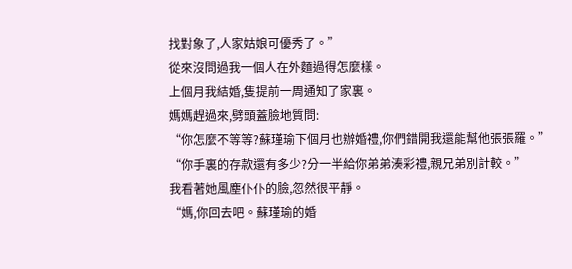找對象了,人家姑娘可優秀了。”
從來沒問過我一個人在外麵過得怎麼樣。
上個月我結婚,隻提前一周通知了家裏。
媽媽趕過來,劈頭蓋臉地質問:
“你怎麼不等等?蘇瑾瑜下個月也辦婚禮,你們錯開我還能幫他張張羅。”
“你手裏的存款還有多少?分一半給你弟弟湊彩禮,親兄弟別計較。”
我看著她風塵仆仆的臉,忽然很平靜。
“媽,你回去吧。蘇瑾瑜的婚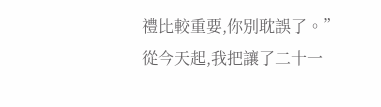禮比較重要,你別耽誤了。”
從今天起,我把讓了二十一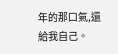年的那口氣,還給我自己。